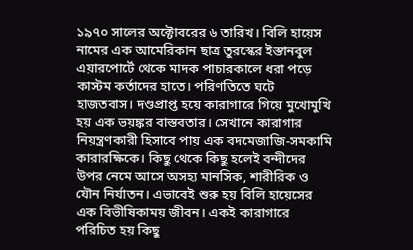১৯৭০ সালের অক্টোবরের ৬ তারিখ। বিলি হায়েস নামের এক আমেরিকান ছাত্র তুরস্কের ইস্তানবুল এয়ারপোর্টে থেকে মাদক পাচারকালে ধরা পড়ে কাস্টম কর্তাদের হাতে। পরিণতিতে ঘটে হাজতবাস। দণ্ডপ্রাপ্ত হয়ে কারাগারে গিয়ে মুখোমুখি হয় এক ভয়ঙ্কর বাস্তবতার। সেখানে কারাগার নিয়ন্ত্রণকারী হিসাবে পায় এক বদমেজাজি-সমকামি কারারক্ষিকে। কিছু থেকে কিছু হলেই বন্দীদের উপর নেমে আসে অসহ্য মানসিক, শারীরিক ও যৌন নির্যাতন। এভাবেই শুরু হয় বিলি হায়েসের এক বিভীষিকাময় জীবন। একই কারাগারে পরিচিত হয় কিছু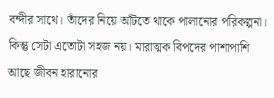বন্দীর সাথে। তাঁদের নিয়ে আঁটতে থাকে পালানোর পরিকল্পনা। কিন্তু সেটা এতোটা সহজ নয়। মারাত্মক বিপদের পাশাপাশি আছে জীবন হারানোর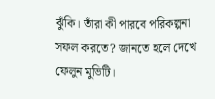ঝুঁকি। তাঁরা কী পারবে পরিকল্পনা সফল করতে? জানতে হলে দেখে ফেলুন মুভিটি।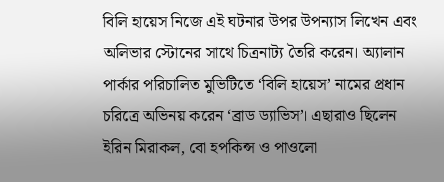বিলি হায়েস নিজে এই ঘটনার উপর উপন্যাস লিখেন এবং অলিভার স্টোনের সাথে চিত্রনাট্য তৈরি করেন। অ্যালান পার্কার পরিচালিত মুভিটিতে ‘বিলি হায়েস’ নামের প্রধান চরিত্রে অভিনয় করেন ‘ব্রাড ড্যাভিস’। এছারাও ছিলেন ইরিন মিরাকল, বো হপকিন্স ও পাওলো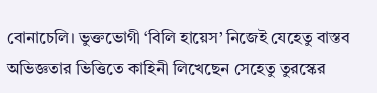বোনাচেলি। ভুক্তভোগী ‘বিলি হায়েস’ নিজেই যেহেতু বাস্তব অভিজ্ঞতার ভিত্তিতে কাহিনী লিখেছেন সেহেতু তুরস্কের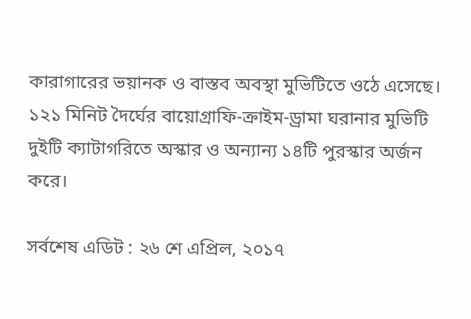কারাগারের ভয়ানক ও বাস্তব অবস্থা মুভিটিতে ওঠে এসেছে। ১২১ মিনিট দৈর্ঘের বায়োগ্রাফি-ক্রাইম-ড্রামা ঘরানার মুভিটি দুইটি ক্যাটাগরিতে অস্কার ও অন্যান্য ১৪টি পুরস্কার অর্জন করে।

সর্বশেষ এডিট : ২৬ শে এপ্রিল, ২০১৭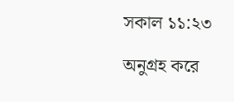সকাল ১১:২৩

অনুগ্রহ করে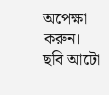অপেক্ষা করুন। ছবি আটো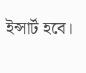ইন্সার্ট হবে।